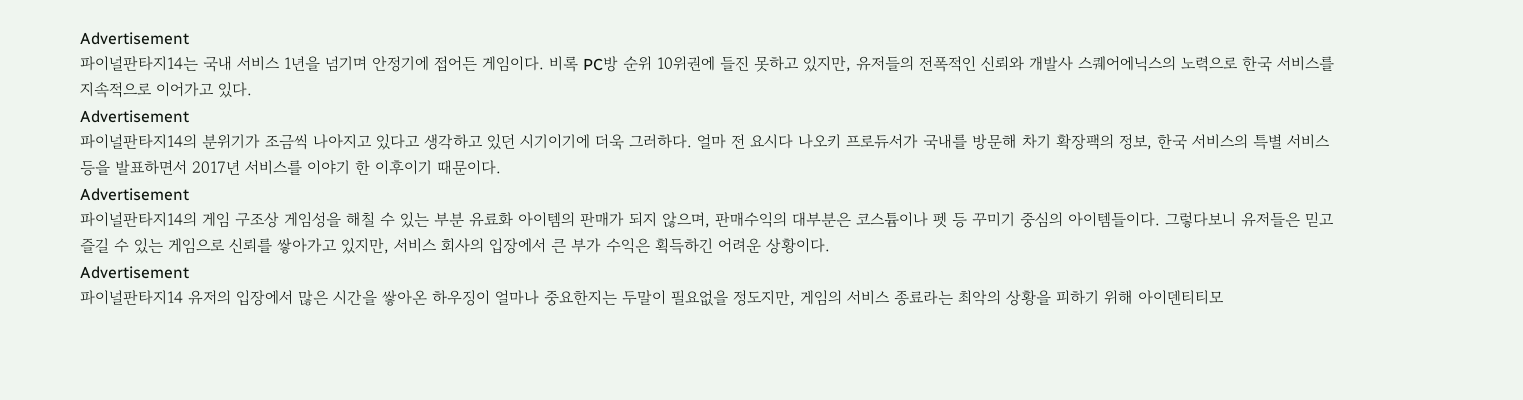Advertisement
파이널판타지14는 국내 서비스 1년을 넘기며 안정기에 접어든 게임이다. 비록 PC방 순위 10위권에 들진 못하고 있지만, 유저들의 전폭적인 신뢰와 개발사 스퀘어에닉스의 노력으로 한국 서비스를 지속적으로 이어가고 있다.
Advertisement
파이널판타지14의 분위기가 조금씩 나아지고 있다고 생각하고 있던 시기이기에 더욱 그러하다. 얼마 전 요시다 나오키 프로듀서가 국내를 방문해 차기 확장팩의 정보, 한국 서비스의 특별 서비스 등을 발표하면서 2017년 서비스를 이야기 한 이후이기 때문이다.
Advertisement
파이널판타지14의 게임 구조상 게임성을 해칠 수 있는 부분 유료화 아이템의 판매가 되지 않으며, 판매수익의 대부분은 코스튬이나 펫 등 꾸미기 중심의 아이템들이다. 그렇다보니 유저들은 믿고 즐길 수 있는 게임으로 신뢰를 쌓아가고 있지만, 서비스 회사의 입장에서 큰 부가 수익은 획득하긴 어려운 상황이다.
Advertisement
파이널판타지14 유저의 입장에서 많은 시간을 쌓아온 하우징이 얼마나 중요한지는 두말이 필요없을 정도지만, 게임의 서비스 종료라는 최악의 상황을 피하기 위해 아이덴티티모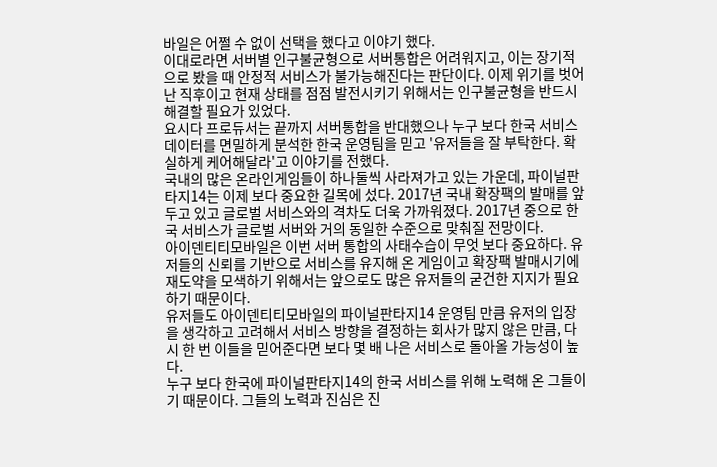바일은 어쩔 수 없이 선택을 했다고 이야기 했다.
이대로라면 서버별 인구불균형으로 서버통합은 어려워지고, 이는 장기적으로 봤을 때 안정적 서비스가 불가능해진다는 판단이다. 이제 위기를 벗어난 직후이고 현재 상태를 점점 발전시키기 위해서는 인구불균형을 반드시 해결할 필요가 있었다.
요시다 프로듀서는 끝까지 서버통합을 반대했으나 누구 보다 한국 서비스 데이터를 면밀하게 분석한 한국 운영팀을 믿고 '유저들을 잘 부탁한다. 확실하게 케어해달라'고 이야기를 전했다.
국내의 많은 온라인게임들이 하나둘씩 사라져가고 있는 가운데, 파이널판타지14는 이제 보다 중요한 길목에 섰다. 2017년 국내 확장팩의 발매를 앞두고 있고 글로벌 서비스와의 격차도 더욱 가까워졌다. 2017년 중으로 한국 서비스가 글로벌 서버와 거의 동일한 수준으로 맞춰질 전망이다.
아이덴티티모바일은 이번 서버 통합의 사태수습이 무엇 보다 중요하다. 유저들의 신뢰를 기반으로 서비스를 유지해 온 게임이고 확장팩 발매시기에 재도약을 모색하기 위해서는 앞으로도 많은 유저들의 굳건한 지지가 필요하기 때문이다.
유저들도 아이덴티티모바일의 파이널판타지14 운영팀 만큼 유저의 입장을 생각하고 고려해서 서비스 방향을 결정하는 회사가 많지 않은 만큼, 다시 한 번 이들을 믿어준다면 보다 몇 배 나은 서비스로 돌아올 가능성이 높다.
누구 보다 한국에 파이널판타지14의 한국 서비스를 위해 노력해 온 그들이기 때문이다. 그들의 노력과 진심은 진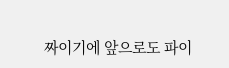짜이기에 앞으로도 파이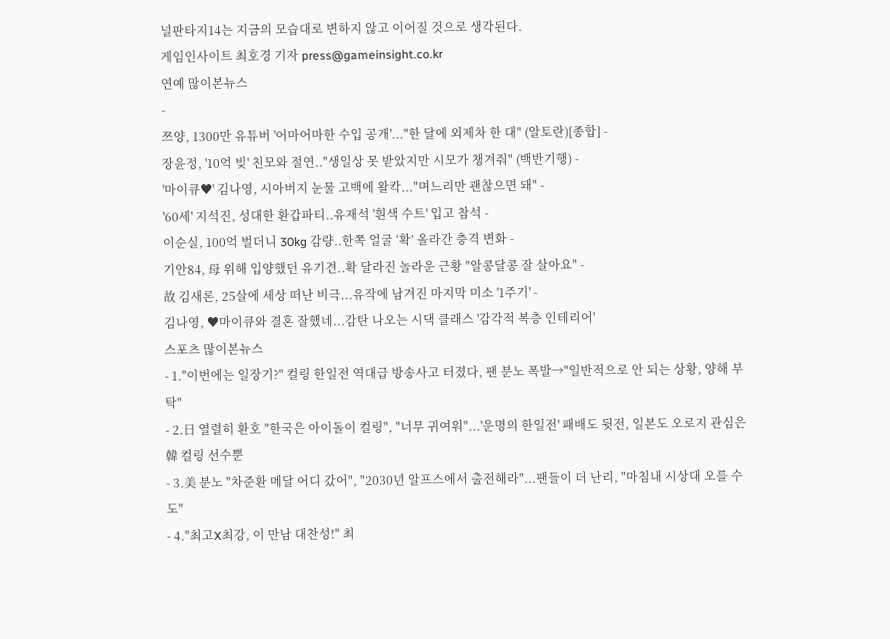널판타지14는 지금의 모습대로 변하지 않고 이어질 것으로 생각된다.
게임인사이트 최호경 기자 press@gameinsight.co.kr
연예 많이본뉴스
-
쯔양, 1300만 유튜버 '어마어마한 수입 공개'..."한 달에 외제차 한 대" (알토란)[종합] -
장윤정, '10억 빚' 친모와 절연.."생일상 못 받았지만 시모가 챙겨줘" (백반기행) -
'마이큐♥' 김나영, 시아버지 눈물 고백에 왈칵..."며느리만 괜찮으면 돼" -
'60세' 지석진, 성대한 환갑파티..유재석 '흰색 수트' 입고 참석 -
이순실, 100억 벌더니 30kg 감량..한쪽 얼굴 ‘확’ 올라간 충격 변화 -
기안84, 母 위해 입양했던 유기견..확 달라진 놀라운 근황 "알콩달콩 잘 살아요" -
故 김새론, 25살에 세상 떠난 비극...유작에 남겨진 마지막 미소 '1주기' -
김나영, ♥마이큐와 결혼 잘했네...감탄 나오는 시댁 클래스 '감각적 복층 인테리어'
스포츠 많이본뉴스
- 1."이번에는 일장기?" 컬링 한일전 역대급 방송사고 터졌다, 팬 분노 폭발→"일반적으로 안 되는 상황, 양해 부탁"
- 2.日 열렬히 환호 "한국은 아이돌이 컬링", "너무 귀여워"...'운명의 한일전' 패배도 뒷전, 일본도 오로지 관심은 韓 컬링 선수뿐
- 3.美 분노 "차준환 메달 어디 갔어", "2030년 알프스에서 출전해라"...팬들이 더 난리, "마침내 시상대 오를 수도"
- 4."최고X최강, 이 만남 대찬성!" 최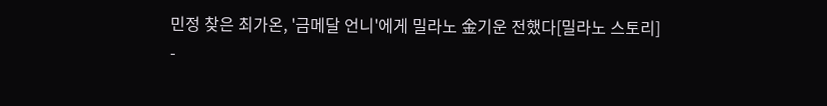민정 찾은 최가온, '금메달 언니'에게 밀라노 金기운 전했다[밀라노 스토리]
-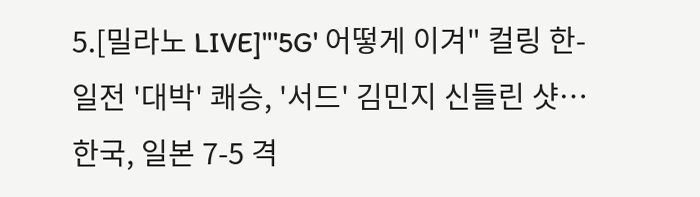5.[밀라노 LIVE]"'5G' 어떻게 이겨" 컬링 한-일전 '대박' 쾌승, '서드' 김민지 신들린 샷…한국, 일본 7-5 격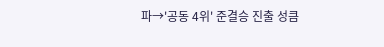파→'공동 4위' 준결승 진출 성큼